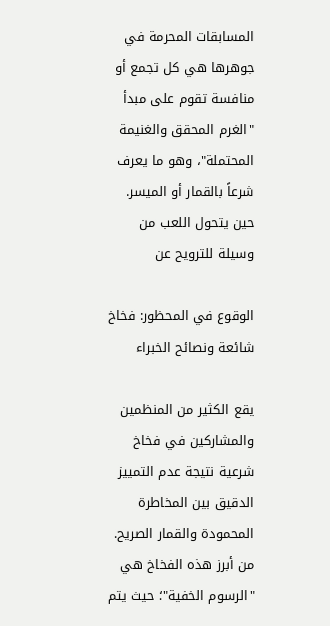المسابقات المحرمة في جوهرها هي كل تجمع أو منافسة تقوم على مبدأ "الغرم المحقق والغنيمة المحتملة"، وهو ما يعرف شرعاً بالقمار أو الميسر. حين يتحول اللعب من وسيلة للترويح عن

الوقوع في المحظور: فخاخ شائعة ونصائح الخبراء

يقع الكثير من المنظمين والمشاركين في فخاخ شرعية نتيجة عدم التمييز الدقيق بين المخاطرة المحمودة والقمار الصريح. من أبرز هذه الفخاخ هي "الرسوم الخفية"؛ حيث يتم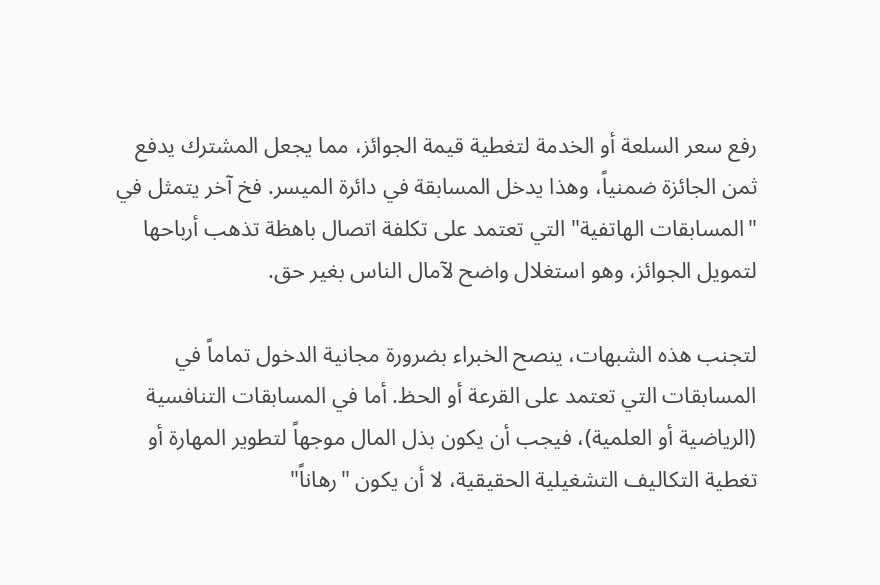رفع سعر السلعة أو الخدمة لتغطية قيمة الجوائز، مما يجعل المشترك يدفع ثمن الجائزة ضمنياً، وهذا يدخل المسابقة في دائرة الميسر. فخ آخر يتمثل في "المسابقات الهاتفية" التي تعتمد على تكلفة اتصال باهظة تذهب أرباحها لتمويل الجوائز، وهو استغلال واضح لآمال الناس بغير حق.

لتجنب هذه الشبهات، ينصح الخبراء بضرورة مجانية الدخول تماماً في المسابقات التي تعتمد على القرعة أو الحظ. أما في المسابقات التنافسية (الرياضية أو العلمية)، فيجب أن يكون بذل المال موجهاً لتطوير المهارة أو تغطية التكاليف التشغيلية الحقيقية، لا أن يكون "رهاناً"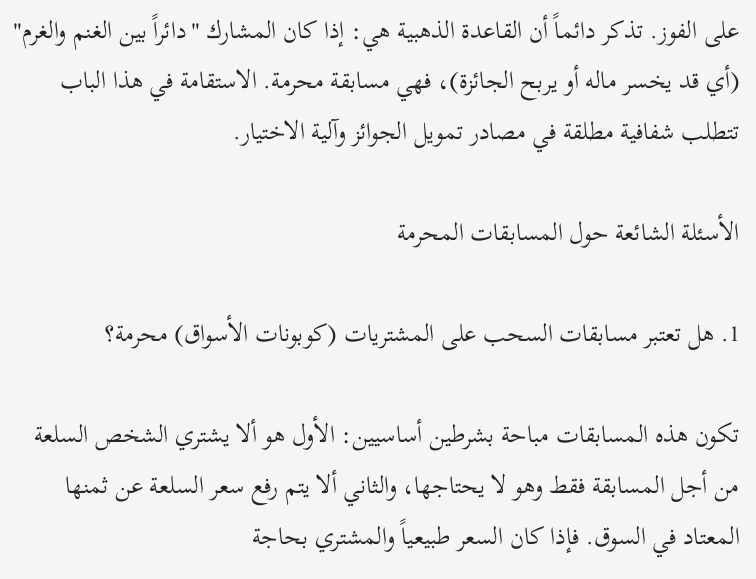على الفوز. تذكر دائماً أن القاعدة الذهبية هي: إذا كان المشارك "دائراً بين الغنم والغرم" (أي قد يخسر ماله أو يربح الجائزة)، فهي مسابقة محرمة. الاستقامة في هذا الباب تتطلب شفافية مطلقة في مصادر تمويل الجوائز وآلية الاختيار.

الأسئلة الشائعة حول المسابقات المحرمة

1. هل تعتبر مسابقات السحب على المشتريات (كوبونات الأسواق) محرمة؟

تكون هذه المسابقات مباحة بشرطين أساسيين: الأول هو ألا يشتري الشخص السلعة من أجل المسابقة فقط وهو لا يحتاجها، والثاني ألا يتم رفع سعر السلعة عن ثمنها المعتاد في السوق. فإذا كان السعر طبيعياً والمشتري بحاجة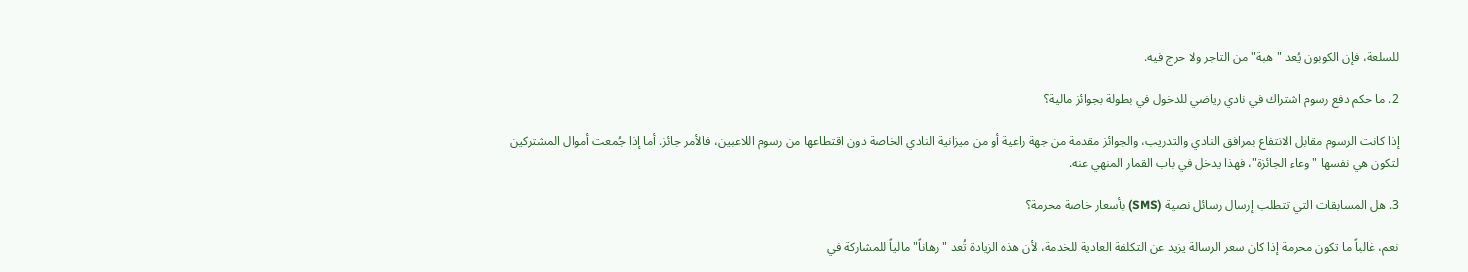للسلعة، فإن الكوبون يُعد "هبة" من التاجر ولا حرج فيه.

2. ما حكم دفع رسوم اشتراك في نادي رياضي للدخول في بطولة بجوائز مالية؟

إذا كانت الرسوم مقابل الانتفاع بمرافق النادي والتدريب، والجوائز مقدمة من جهة راعية أو من ميزانية النادي الخاصة دون اقتطاعها من رسوم اللاعبين، فالأمر جائز. أما إذا جُمعت أموال المشتركين لتكون هي نفسها "وعاء الجائزة"، فهذا يدخل في باب القمار المنهي عنه.

3. هل المسابقات التي تتطلب إرسال رسائل نصية (SMS) بأسعار خاصة محرمة؟

نعم، غالباً ما تكون محرمة إذا كان سعر الرسالة يزيد عن التكلفة العادية للخدمة، لأن هذه الزيادة تُعد "رهاناً" مالياً للمشاركة في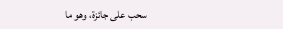سحب على جائزة، وهو ما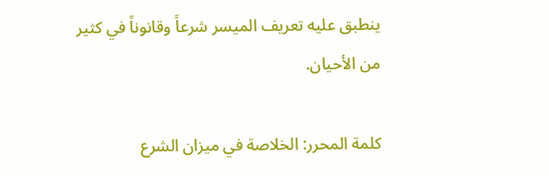ينطبق عليه تعريف الميسر شرعاً وقانوناً في كثير من الأحيان.

كلمة المحرر: الخلاصة في ميزان الشرع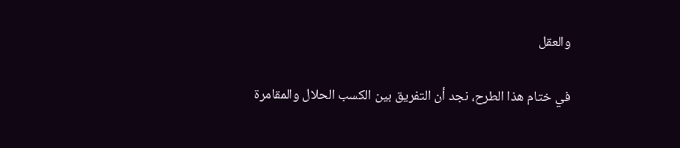والعقل

في ختام هذا الطرح، نجد أن التفريق بين الكسب الحلال والمقامرة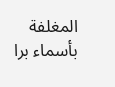المغلفة بأسماء برا